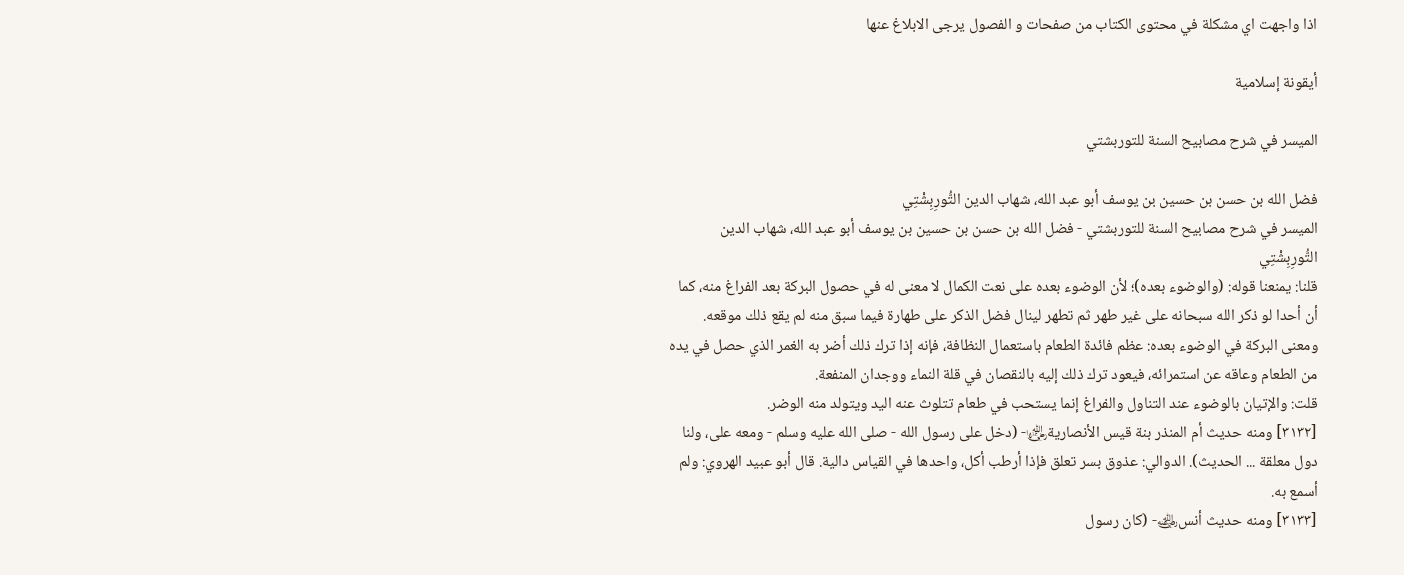اذا واجهت اي مشكلة في محتوى الكتاب من صفحات و الفصول يرجى الابلاغ عنها

أيقونة إسلامية

الميسر في شرح مصابيح السنة للتوربشتي

فضل الله بن حسن بن حسين بن يوسف أبو عبد الله، شهاب الدين التُّورِبِشْتِي
الميسر في شرح مصابيح السنة للتوربشتي - فضل الله بن حسن بن حسين بن يوسف أبو عبد الله، شهاب الدين التُّورِبِشْتِي
قلنا: يمنعنا قوله: (والوضوء بعده)؛ لأن الوضوء بعده على نعت الكمال لا معنى له في حصول البركة بعد الفراغ منه، كما أن أحدا لو ذكر الله سبحانه على غير طهر ثم تطهر لينال فضل الذكر على طهارة فيما سبق منه لم يقع ذلك موقعه. ومعنى البركة في الوضوء بعده: عظم فائدة الطعام باستعمال النظافة، فإنه إذا ترك ذلك أضر به الغمر الذي حصل في يده من الطعام وعاقه عن استمرائه، فيعود ترك ذلك إليه بالنقصان في قلة النماء ووجدان المنفعة.
قلت: والإتيان بالوضوء عند التناول والفراغ إنما يستحب في طعام تتلوث عنه اليد ويتولد منه الوضر.
[٣١٣٢] ومنه حديث أم المنذر بنة قيس الأنصارية﵂- (دخل على رسول الله - صلى الله عليه وسلم - ومعه على، ولنا دول معلقة ... الحديث). الدوالي: عذوق بسر تعلق فإذا أرطب أكل، واحدها في القياس دالية. قال أبو عبيد الهروي: ولم أسمع به.
[٣١٣٣] ومنه حديث أنس﵁- (كان رسول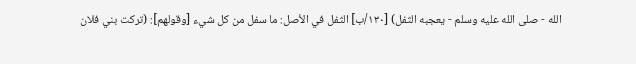الله - صلى الله عليه وسلم - يعجبه الثفل) [١٣٠/ب] الثفل في الأصل: ما سفل من كل شيء [وقولهم]: (تركت بني فلان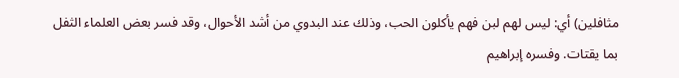مثافلين) أي: ليس لهم لبن فهم يأكلون الحب، وذلك عند البدوي من أشد الأحوال، وقد فسر بعض العلماء الثفل بما يقتات. وفسره إبراهيم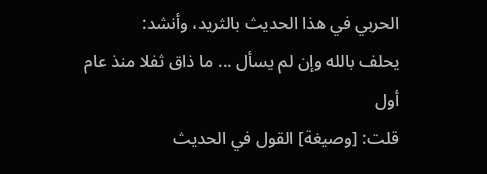الحربي في هذا الحديث بالثريد، وأنشد:
يحلف بالله وإن لم يسأل ... ما ذاق ثفلا منذ عام أول
قلت: [وصيغة] القول في الحديث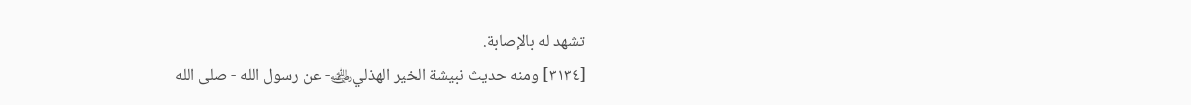تشهد له بالإصابة.
[٣١٣٤] ومنه حديث نبيشة الخير الهذلي﵁- عن رسول الله - صلى الله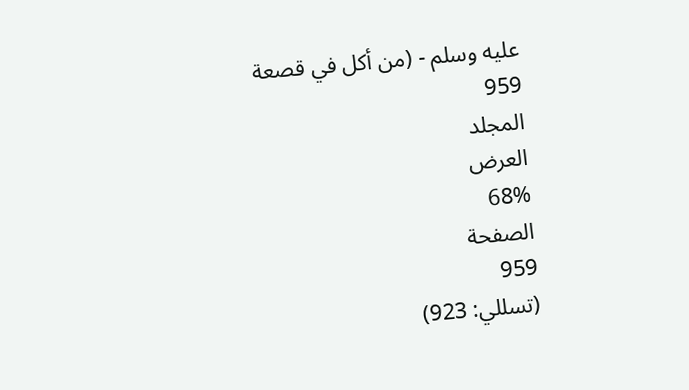عليه وسلم - (من أكل في قصعة
959
المجلد
العرض
68%
الصفحة
959
(تسللي: 923)